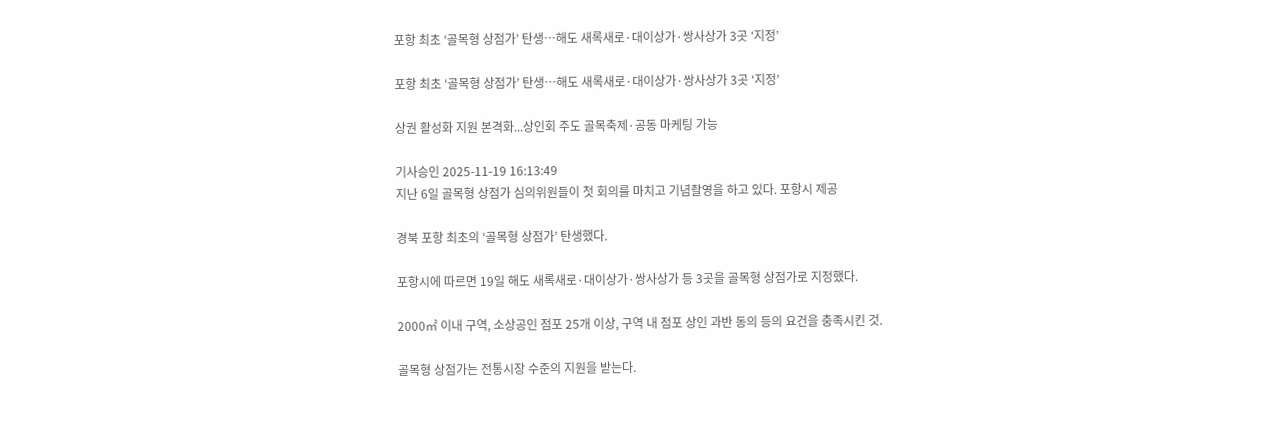포항 최초 ‘골목형 상점가’ 탄생…해도 새록새로·대이상가·쌍사상가 3곳 ‘지정’

포항 최초 ‘골목형 상점가’ 탄생…해도 새록새로·대이상가·쌍사상가 3곳 ‘지정’

상권 활성화 지원 본격화...상인회 주도 골목축제·공동 마케팅 가능

기사승인 2025-11-19 16:13:49
지난 6일 골목형 상점가 심의위원들이 첫 회의를 마치고 기념촬영을 하고 있다. 포항시 제공

경북 포항 최초의 ‘골목형 상점가’ 탄생했다.

포항시에 따르면 19일 해도 새록새로·대이상가·쌍사상가 등 3곳을 골목형 상점가로 지정했다.

2000㎡ 이내 구역, 소상공인 점포 25개 이상, 구역 내 점포 상인 과반 동의 등의 요건을 충족시킨 것.

골목형 상점가는 전통시장 수준의 지원을 받는다.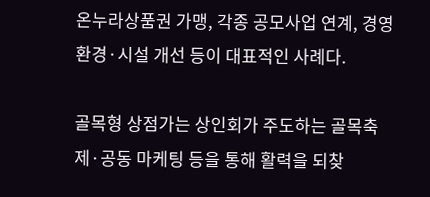온누라상품권 가맹, 각종 공모사업 연계, 경영 환경·시설 개선 등이 대표적인 사례다.

골목형 상점가는 상인회가 주도하는 골목축제·공동 마케팅 등을 통해 활력을 되찾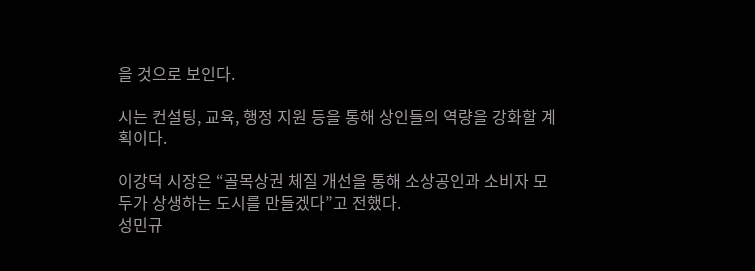을 것으로 보인다.

시는 컨설팅, 교육, 행정 지원 등을 통해 상인들의 역량을 강화할 계획이다.

이강덕 시장은 “골목상권 체질 개선을 통해 소상공인과 소비자 모두가 상생하는 도시를 만들겠다”고 전했다.
성민규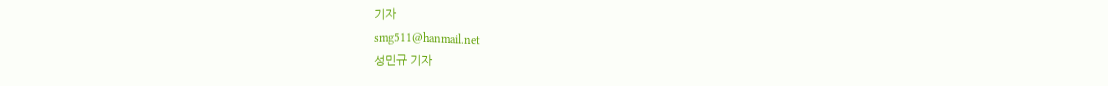기자
smg511@hanmail.net
성민규 기자